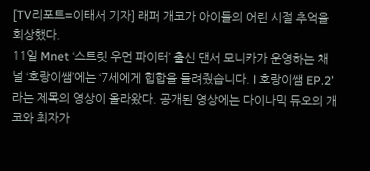[TV리포트=이태서 기자] 래퍼 개코가 아이들의 어린 시절 추억을 회상했다.
11일 Mnet ‘스트릿 우먼 파이터’ 출신 댄서 모니카가 운영하는 채널 ‘호랑이쌤’에는 ‘7세에게 힙합을 들려줬습니다. l 호랑이쌤 EP.2’라는 제목의 영상이 올라왔다. 공개된 영상에는 다이나믹 듀오의 개코와 최자가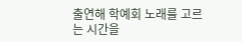출연해 학예회 노래를 고르는 시간을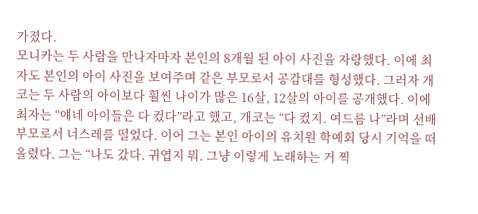가졌다.
모니카는 두 사람을 만나자마자 본인의 8개월 된 아이 사진을 자랑했다. 이에 최자도 본인의 아이 사진을 보여주며 같은 부모로서 공감대를 형성했다. 그러자 개코는 두 사람의 아이보다 훨씬 나이가 많은 16살, 12살의 아이를 공개했다. 이에 최자는 “얘네 아이들은 다 컸다”라고 했고, 개코는 “다 컸지. 여드름 나”라며 선배 부모로서 너스레를 떨었다. 이어 그는 본인 아이의 유치원 학예회 당시 기억을 떠올렸다. 그는 “나도 갔다. 귀엽지 뭐. 그냥 이렇게 노래하는 거 찍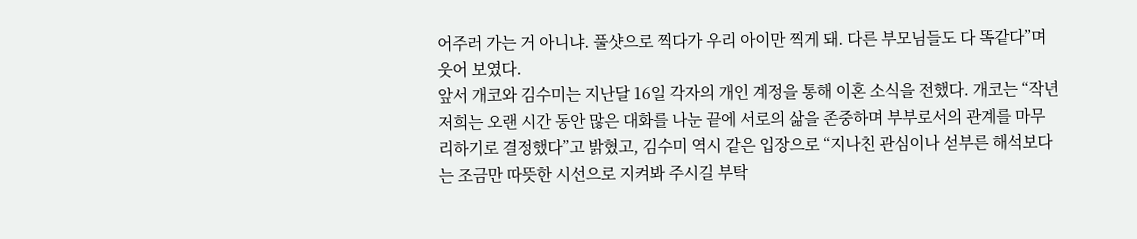어주러 가는 거 아니냐. 풀샷으로 찍다가 우리 아이만 찍게 돼. 다른 부모님들도 다 똑같다”며 웃어 보였다.
앞서 개코와 김수미는 지난달 16일 각자의 개인 계정을 통해 이혼 소식을 전했다. 개코는 “작년 저희는 오랜 시간 동안 많은 대화를 나눈 끝에 서로의 삶을 존중하며 부부로서의 관계를 마무리하기로 결정했다”고 밝혔고, 김수미 역시 같은 입장으로 “지나친 관심이나 섣부른 해석보다는 조금만 따뜻한 시선으로 지켜봐 주시길 부탁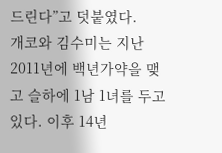드린다”고 덧붙였다.
개코와 김수미는 지난 2011년에 백년가약을 맺고 슬하에 1남 1녀를 두고 있다. 이후 14년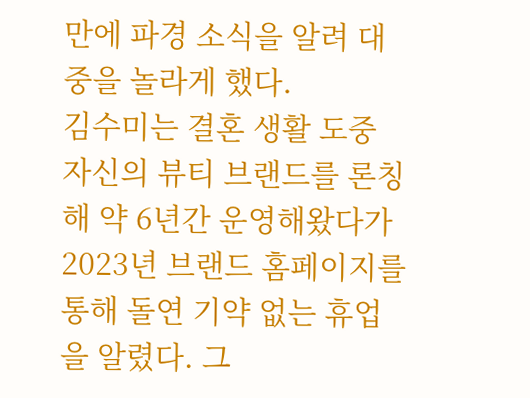만에 파경 소식을 알려 대중을 놀라게 했다.
김수미는 결혼 생활 도중 자신의 뷰티 브랜드를 론칭해 약 6년간 운영해왔다가 2023년 브랜드 홈페이지를 통해 돌연 기약 없는 휴업을 알렸다. 그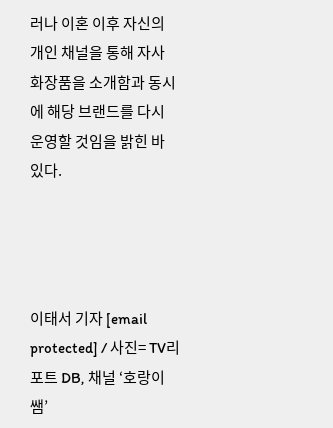러나 이혼 이후 자신의 개인 채널을 통해 자사 화장품을 소개함과 동시에 해당 브랜드를 다시 운영할 것임을 밝힌 바 있다.




이태서 기자 [email protected] / 사진= TV리포트 DB, 채널 ‘호랑이쌤’